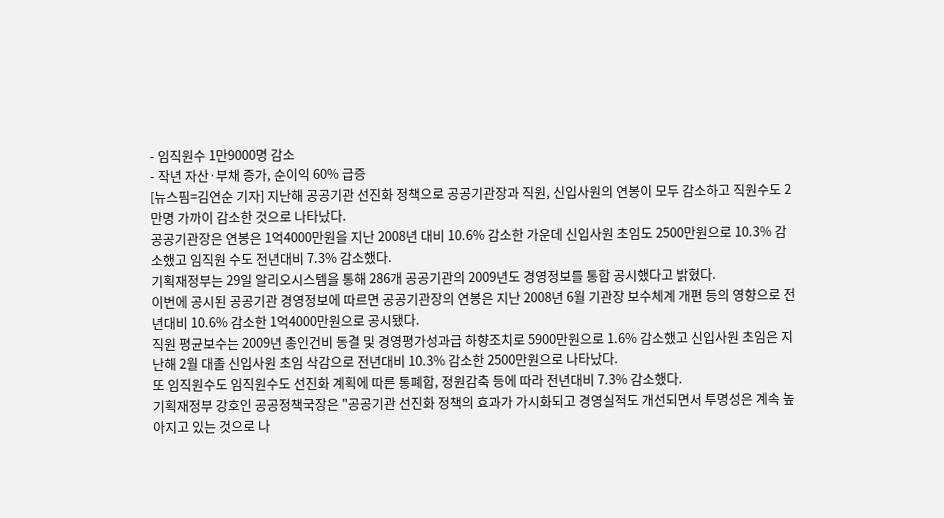- 임직원수 1만9000명 감소
- 작년 자산·부채 증가, 순이익 60% 급증
[뉴스핌=김연순 기자] 지난해 공공기관 선진화 정책으로 공공기관장과 직원, 신입사원의 연봉이 모두 감소하고 직원수도 2만명 가까이 감소한 것으로 나타났다.
공공기관장은 연봉은 1억4000만원을 지난 2008년 대비 10.6% 감소한 가운데 신입사원 초임도 2500만원으로 10.3% 감소했고 임직원 수도 전년대비 7.3% 감소했다.
기획재정부는 29일 알리오시스템을 통해 286개 공공기관의 2009년도 경영정보를 통합 공시했다고 밝혔다.
이번에 공시된 공공기관 경영정보에 따르면 공공기관장의 연봉은 지난 2008년 6월 기관장 보수체계 개편 등의 영향으로 전년대비 10.6% 감소한 1억4000만원으로 공시됐다.
직원 평균보수는 2009년 총인건비 동결 및 경영평가성과급 하향조치로 5900만원으로 1.6% 감소했고 신입사원 초임은 지난해 2월 대졸 신입사원 초임 삭감으로 전년대비 10.3% 감소한 2500만원으로 나타났다.
또 임직원수도 임직원수도 선진화 계획에 따른 통폐합, 정원감축 등에 따라 전년대비 7.3% 감소했다.
기획재정부 강호인 공공정책국장은 "공공기관 선진화 정책의 효과가 가시화되고 경영실적도 개선되면서 투명성은 계속 높아지고 있는 것으로 나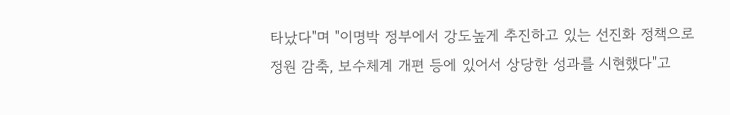타났다"며 "이명박 정부에서 강도높게 추진하고 있는 선진화 정책으로 정원 감축, 보수체계 개편 등에 있어서 상당한 성과를 시현했다"고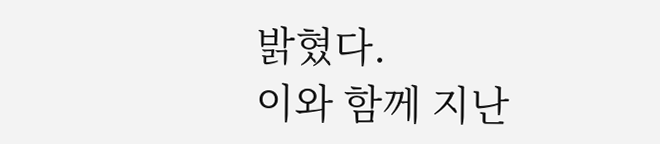밝혔다.
이와 함께 지난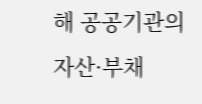해 공공기관의 자산·부채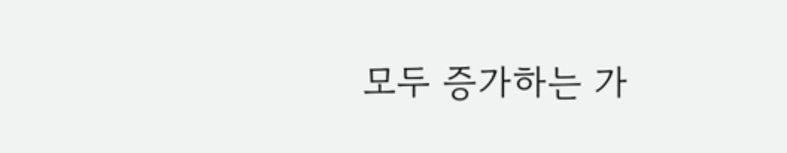모두 증가하는 가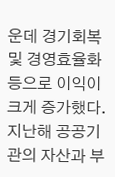운데 경기회복 및 경영효율화 등으로 이익이 크게 증가했다.
지난해 공공기관의 자산과 부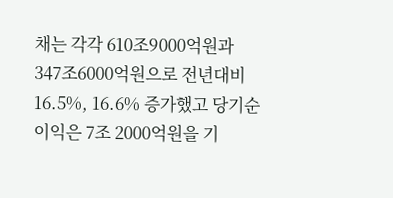채는 각각 610조9000억원과 347조6000억원으로 전년대비 16.5%, 16.6% 증가했고 당기순이익은 7조 2000억원을 기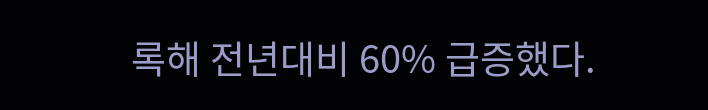록해 전년대비 60% 급증했다.